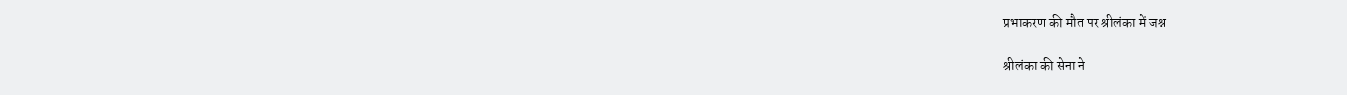प्रभाकरण की मौत पर श्रीलंका में जश्न

श्रीलंका की सेना ने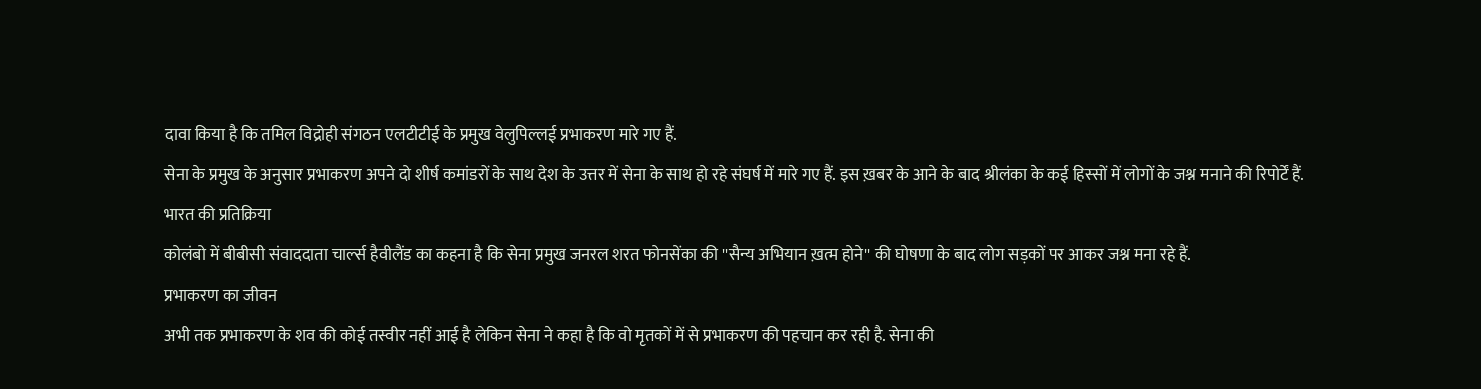दावा किया है कि तमिल विद्रोही संगठन एलटीटीई के प्रमुख वेलुपिल्लई प्रभाकरण मारे गए हैं.
सेना के प्रमुख के अनुसार प्रभाकरण अपने दो शीर्ष कमांडरों के साथ देश के उत्तर में सेना के साथ हो रहे संघर्ष में मारे गए हैं. इस ख़बर के आने के बाद श्रीलंका के कई हिस्सों में लोगों के जश्न मनाने की रिपोर्टें हैं.
भारत की प्रतिक्रिया
कोलंबो में बीबीसी संवाददाता चार्ल्स हैवीलैंड का कहना है कि सेना प्रमुख जनरल शरत फोनसेंका की ''सैन्य अभियान ख़त्म होने'' की घोषणा के बाद लोग सड़कों पर आकर जश्न मना रहे हैं.
प्रभाकरण का जीवन
अभी तक प्रभाकरण के शव की कोई तस्वीर नहीं आई है लेकिन सेना ने कहा है कि वो मृतकों में से प्रभाकरण की पहचान कर रही है. सेना की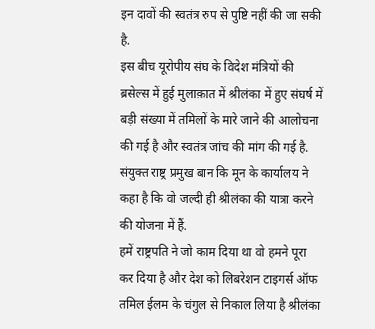इन दावों की स्वतंत्र रुप से पुष्टि नहीं की जा सकी है.
इस बीच यूरोपीय संघ के विदेश मंत्रियों की ब्रसेल्स में हुई मुलाक़ात में श्रीलंका में हुए संघर्ष में बड़ी संख्या में तमिलों के मारे जाने की आलोचना की गई है और स्वतंत्र जांच की मांग की गई है.
संयुक्त राष्ट्र प्रमुख बान कि मून के कार्यालय ने कहा है कि वो जल्दी ही श्रीलंका की यात्रा करने की योजना में हैं.
हमें राष्ट्रपति ने जो काम दिया था वो हमने पूरा कर दिया है और देश को लिबरेशन टाइगर्स ऑफ तमिल ईलम के चंगुल से निकाल लिया है श्रीलंका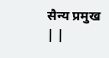सैन्य प्रमुख
| |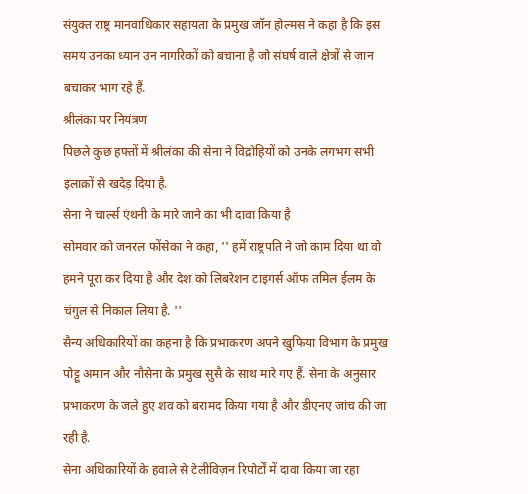संयुक्त राष्ट्र मानवाधिकार सहायता के प्रमुख जॉन होल्मस ने कहा है कि इस समय उनका ध्यान उन नागरिकों को बचाना है जो संघर्ष वाले क्षेत्रों से जान बचाकर भाग रहे हैं.
श्रीलंका पर नियंत्रण
पिछले कुछ हफ्तों में श्रीलंका की सेना ने विद्रोहियों को उनके लगभग सभी इलाक़ों से खदेड़ दिया है.
सेना ने चार्ल्स एंथनी के मारे जाने का भी दावा किया है
सोमवार को जनरल फोंसेका ने कहा, '' हमें राष्ट्रपति ने जो काम दिया था वो हमने पूरा कर दिया है और देश को लिबरेशन टाइगर्स ऑफ तमिल ईलम के चंगुल से निकाल लिया है. ''
सैन्य अधिकारियों का कहना है कि प्रभाकरण अपने खुफिया विभाग के प्रमुख पोट्टू अमान और नौसेना के प्रमुख सुसै के साथ मारे गए हैं. सेना के अनुसार प्रभाकरण के जले हुए शव को बरामद किया गया है और डीएनए जांच की जा रही है.
सेना अधिकारियों के हवाले से टेलीविज़न रिपोर्टों में दावा किया जा रहा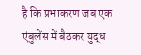है कि प्रभाकरण जब एक एंबुलेंस में बैठकर युद्ध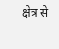क्षेत्र से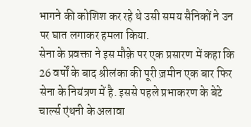भागने की कोशिश कर रहे थे उसी समय सैनिकों ने उन पर घात लगाकर हमला किया.
सेना के प्रवक्ता ने इस मौक़े पर एक प्रसारण में कहा कि 26 वर्षों के बाद श्रीलंका की पूरी ज़मीन एक बार फिर सेना के नियंत्रण में है. इससे पहले प्रभाकरण के बेटे चार्ल्स एंथनी के अलावा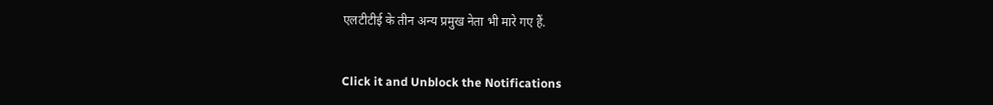एलटीटीई के तीन अन्य प्रमुख नेता भी मारे गए हैं.


Click it and Unblock the Notifications